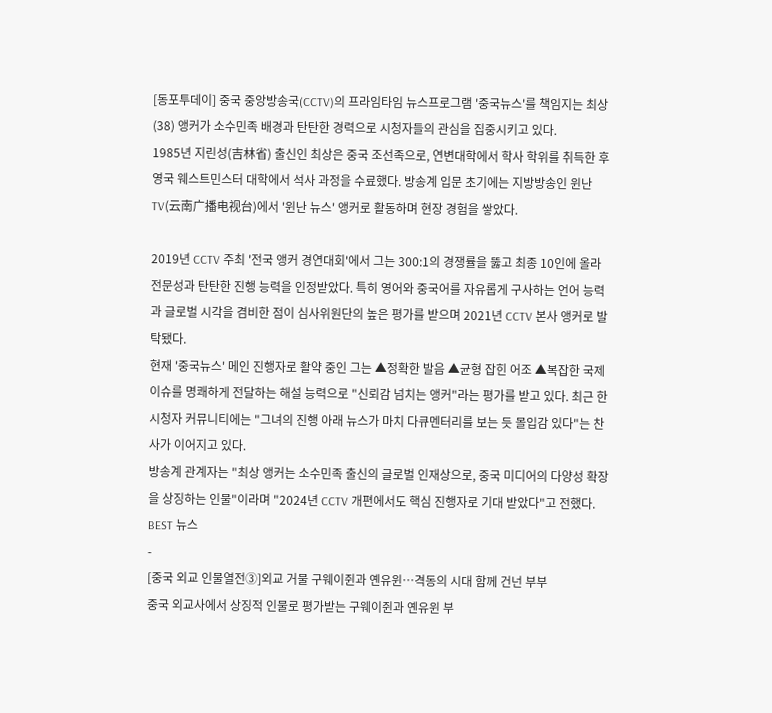[동포투데이] 중국 중앙방송국(CCTV)의 프라임타임 뉴스프로그램 '중국뉴스'를 책임지는 최상(38) 앵커가 소수민족 배경과 탄탄한 경력으로 시청자들의 관심을 집중시키고 있다.
1985년 지린성(吉林省) 출신인 최상은 중국 조선족으로, 연변대학에서 학사 학위를 취득한 후 영국 웨스트민스터 대학에서 석사 과정을 수료했다. 방송계 입문 초기에는 지방방송인 윈난TV(云南广播电视台)에서 '윈난 뉴스' 앵커로 활동하며 현장 경험을 쌓았다.

2019년 CCTV 주최 '전국 앵커 경연대회'에서 그는 300:1의 경쟁률을 뚫고 최종 10인에 올라 전문성과 탄탄한 진행 능력을 인정받았다. 특히 영어와 중국어를 자유롭게 구사하는 언어 능력과 글로벌 시각을 겸비한 점이 심사위원단의 높은 평가를 받으며 2021년 CCTV 본사 앵커로 발탁됐다.
현재 '중국뉴스' 메인 진행자로 활약 중인 그는 ▲정확한 발음 ▲균형 잡힌 어조 ▲복잡한 국제 이슈를 명쾌하게 전달하는 해설 능력으로 "신뢰감 넘치는 앵커"라는 평가를 받고 있다. 최근 한 시청자 커뮤니티에는 "그녀의 진행 아래 뉴스가 마치 다큐멘터리를 보는 듯 몰입감 있다"는 찬사가 이어지고 있다.
방송계 관계자는 "최상 앵커는 소수민족 출신의 글로벌 인재상으로, 중국 미디어의 다양성 확장을 상징하는 인물"이라며 "2024년 CCTV 개편에서도 핵심 진행자로 기대 받았다"고 전했다.
BEST 뉴스
-
[중국 외교 인물열전③]외교 거물 구웨이쥔과 옌유윈…격동의 시대 함께 건넌 부부
중국 외교사에서 상징적 인물로 평가받는 구웨이쥔과 옌유윈 부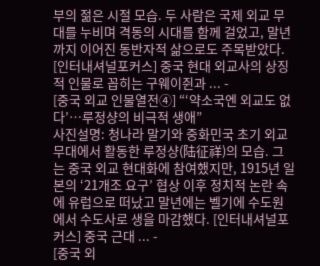부의 젊은 시절 모습. 두 사람은 국제 외교 무대를 누비며 격동의 시대를 함께 걸었고, 말년까지 이어진 동반자적 삶으로도 주목받았다. [인터내셔널포커스] 중국 현대 외교사의 상징적 인물로 꼽히는 구웨이쥔과 ... -
[중국 외교 인물열전④] “‘약소국엔 외교도 없다’…루정샹의 비극적 생애”
사진설명: 청나라 말기와 중화민국 초기 외교무대에서 활동한 루정샹(陆征祥)의 모습. 그는 중국 외교 현대화에 참여했지만, 1915년 일본의 ‘21개조 요구’ 협상 이후 정치적 논란 속에 유럽으로 떠났고 말년에는 벨기에 수도원에서 수도사로 생을 마감했다. [인터내셔널포커스] 중국 근대 ... -
[중국 외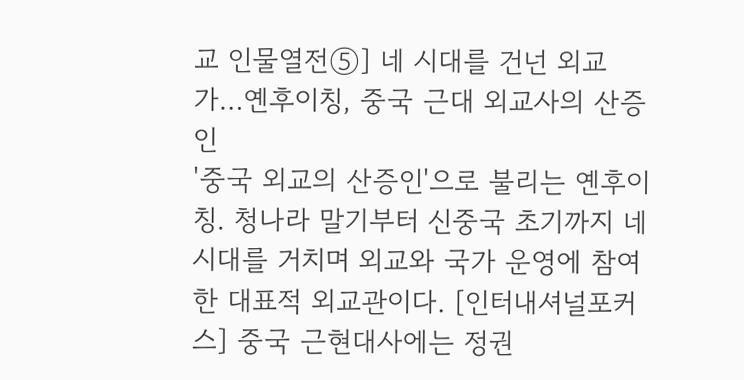교 인물열전⑤] 네 시대를 건넌 외교가…옌후이칭, 중국 근대 외교사의 산증인
'중국 외교의 산증인'으로 불리는 옌후이칭. 청나라 말기부터 신중국 초기까지 네 시대를 거치며 외교와 국가 운영에 참여한 대표적 외교관이다. [인터내셔널포커스] 중국 근현대사에는 정권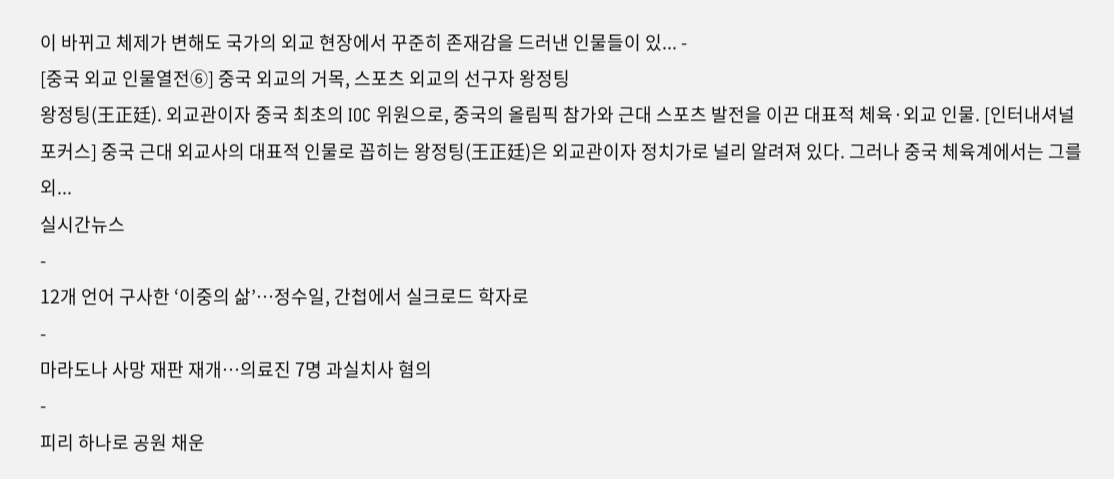이 바뀌고 체제가 변해도 국가의 외교 현장에서 꾸준히 존재감을 드러낸 인물들이 있... -
[중국 외교 인물열전⑥] 중국 외교의 거목, 스포츠 외교의 선구자 왕정팅
왕정팅(王正廷). 외교관이자 중국 최초의 IOC 위원으로, 중국의 올림픽 참가와 근대 스포츠 발전을 이끈 대표적 체육·외교 인물. [인터내셔널포커스] 중국 근대 외교사의 대표적 인물로 꼽히는 왕정팅(王正廷)은 외교관이자 정치가로 널리 알려져 있다. 그러나 중국 체육계에서는 그를 외...
실시간뉴스
-
12개 언어 구사한 ‘이중의 삶’…정수일, 간첩에서 실크로드 학자로
-
마라도나 사망 재판 재개…의료진 7명 과실치사 혐의
-
피리 하나로 공원 채운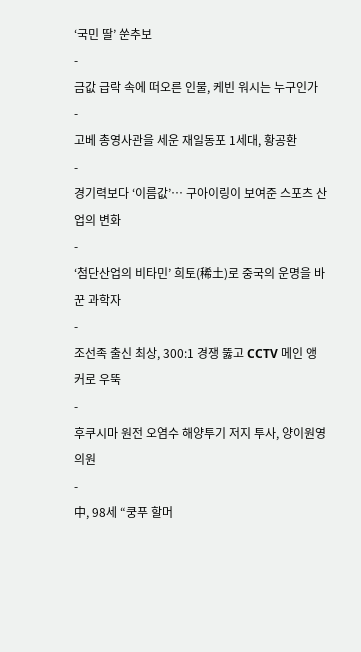‘국민 딸’ 쑨추보
-
금값 급락 속에 떠오른 인물, 케빈 워시는 누구인가
-
고베 총영사관을 세운 재일동포 1세대, 황공환
-
경기력보다 ‘이름값’… 구아이링이 보여준 스포츠 산업의 변화
-
‘첨단산업의 비타민’ 희토(稀土)로 중국의 운명을 바꾼 과학자
-
조선족 출신 최상, 300:1 경쟁 뚫고 CCTV 메인 앵커로 우뚝
-
후쿠시마 원전 오염수 해양투기 저지 투사, 양이원영 의원
-
中, 98세 “쿵푸 할머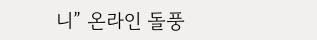니” 온라인 돌풍